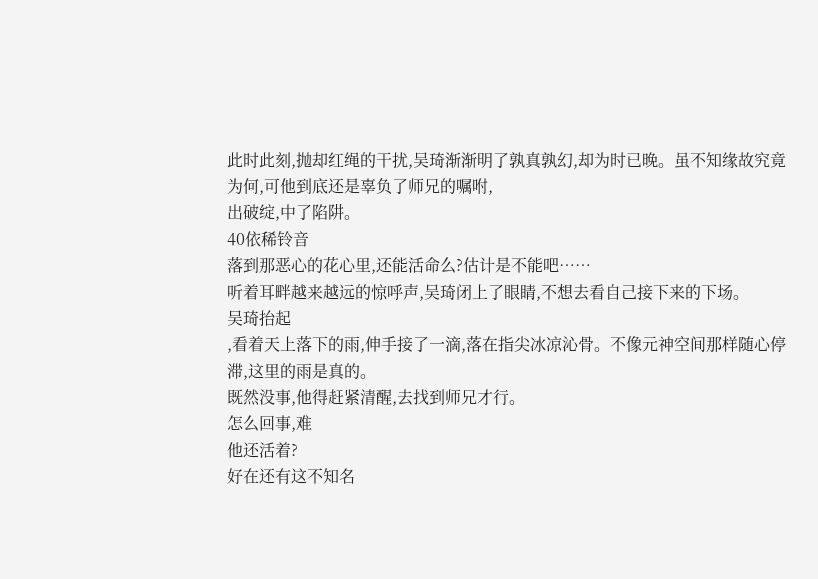此时此刻,抛却红绳的干扰,吴琦渐渐明了孰真孰幻,却为时已晚。虽不知缘故究竟为何,可他到底还是辜负了师兄的嘱咐,
出破绽,中了陷阱。
40依稀铃音
落到那恶心的花心里,还能活命么?估计是不能吧……
听着耳畔越来越远的惊呼声,吴琦闭上了眼睛,不想去看自己接下来的下场。
吴琦抬起
,看着天上落下的雨,伸手接了一滴,落在指尖冰凉沁骨。不像元神空间那样随心停滞,这里的雨是真的。
既然没事,他得赶紧清醒,去找到师兄才行。
怎么回事,难
他还活着?
好在还有这不知名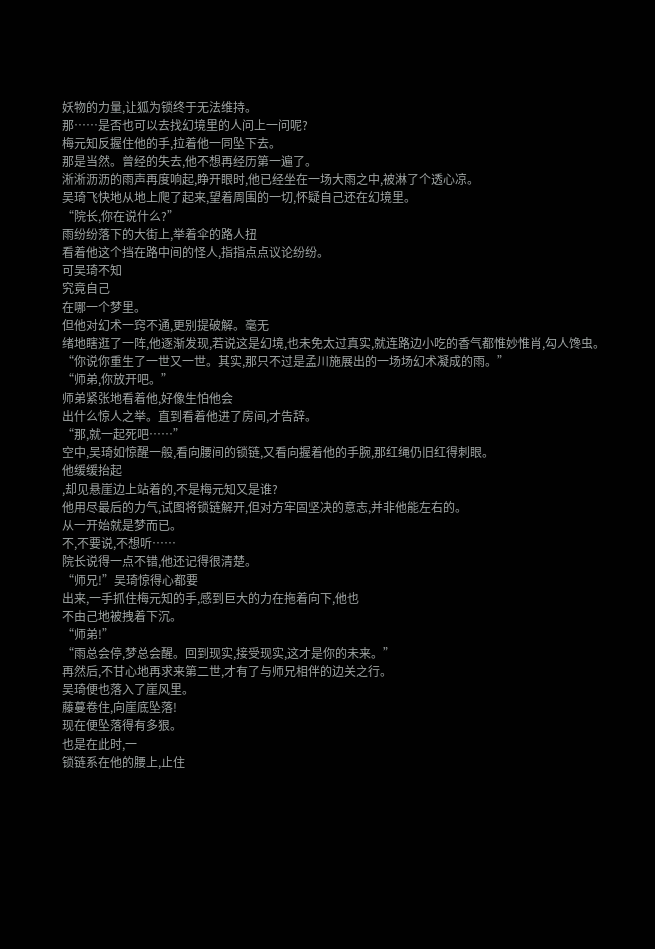妖物的力量,让狐为锁终于无法维持。
那……是否也可以去找幻境里的人问上一问呢?
梅元知反握住他的手,拉着他一同坠下去。
那是当然。曾经的失去,他不想再经历第一遍了。
淅淅沥沥的雨声再度响起,睁开眼时,他已经坐在一场大雨之中,被淋了个透心凉。
吴琦飞快地从地上爬了起来,望着周围的一切,怀疑自己还在幻境里。
“院长,你在说什么?”
雨纷纷落下的大街上,举着伞的路人扭
看着他这个挡在路中间的怪人,指指点点议论纷纷。
可吴琦不知
究竟自己
在哪一个梦里。
但他对幻术一窍不通,更别提破解。毫无
绪地瞎逛了一阵,他逐渐发现,若说这是幻境,也未免太过真实,就连路边小吃的香气都惟妙惟肖,勾人馋虫。
“你说你重生了一世又一世。其实,那只不过是孟川施展出的一场场幻术凝成的雨。”
“师弟,你放开吧。”
师弟紧张地看着他,好像生怕他会
出什么惊人之举。直到看着他进了房间,才告辞。
“那,就一起死吧……”
空中,吴琦如惊醒一般,看向腰间的锁链,又看向握着他的手腕,那红绳仍旧红得刺眼。
他缓缓抬起
,却见悬崖边上站着的,不是梅元知又是谁?
他用尽最后的力气,试图将锁链解开,但对方牢固坚决的意志,并非他能左右的。
从一开始就是梦而已。
不,不要说,不想听……
院长说得一点不错,他还记得很清楚。
“师兄!”吴琦惊得心都要
出来,一手抓住梅元知的手,感到巨大的力在拖着向下,他也
不由己地被拽着下沉。
“师弟!”
“雨总会停,梦总会醒。回到现实,接受现实,这才是你的未来。”
再然后,不甘心地再求来第二世,才有了与师兄相伴的边关之行。
吴琦便也落入了崖风里。
藤蔓卷住,向崖底坠落!
现在便坠落得有多狠。
也是在此时,一
锁链系在他的腰上,止住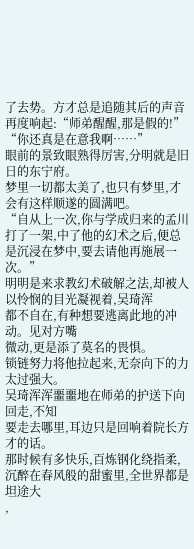了去势。方才总是追随其后的声音再度响起:“师弟醒醒,那是假的!”
“你还真是在意我啊……”
眼前的景致眼熟得厉害,分明就是旧日的东宁府。
梦里一切都太美了,也只有梦里,才会有这样顺遂的圆满吧。
“自从上一次,你与学成归来的孟川打了一架,中了他的幻术之后,便总是沉浸在梦中,要去请他再施展一次。”
明明是来求教幻术破解之法,却被人以怜悯的目光凝视着,吴琦浑
都不自在,有种想要逃离此地的冲动。见对方嘴
微动,更是添了莫名的畏惧。
锁链努力将他拉起来,无奈向下的力太过强大。
吴琦浑浑噩噩地在师弟的护送下向回走,不知
要走去哪里,耳边只是回响着院长方才的话。
那时候有多快乐,百炼钢化绕指柔,沉醉在春风般的甜蜜里,全世界都是坦途大
,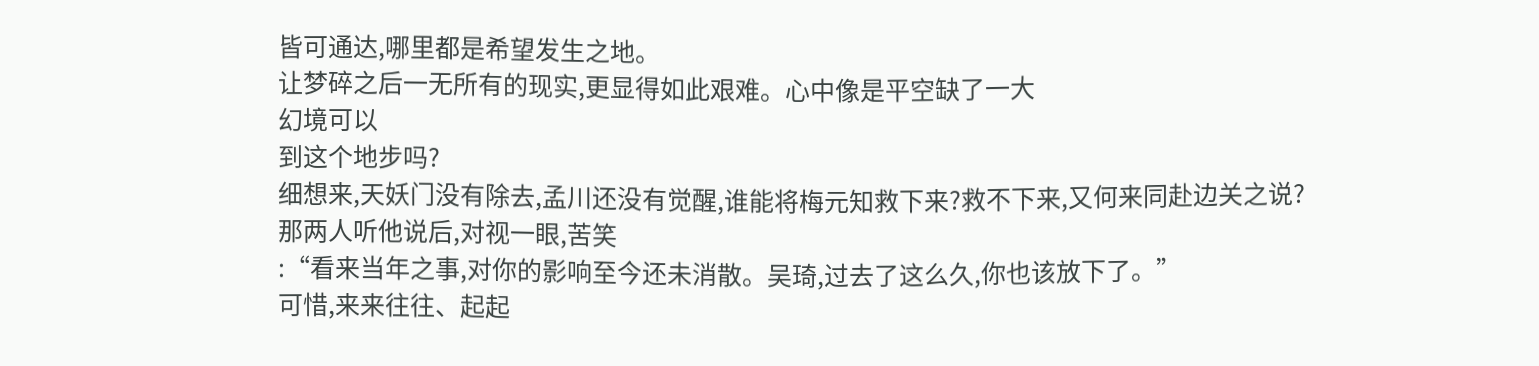皆可通达,哪里都是希望发生之地。
让梦碎之后一无所有的现实,更显得如此艰难。心中像是平空缺了一大
幻境可以
到这个地步吗?
细想来,天妖门没有除去,孟川还没有觉醒,谁能将梅元知救下来?救不下来,又何来同赴边关之说?
那两人听他说后,对视一眼,苦笑
:“看来当年之事,对你的影响至今还未消散。吴琦,过去了这么久,你也该放下了。”
可惜,来来往往、起起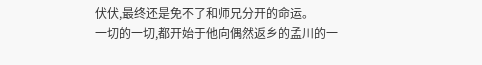伏伏,最终还是免不了和师兄分开的命运。
一切的一切,都开始于他向偶然返乡的孟川的一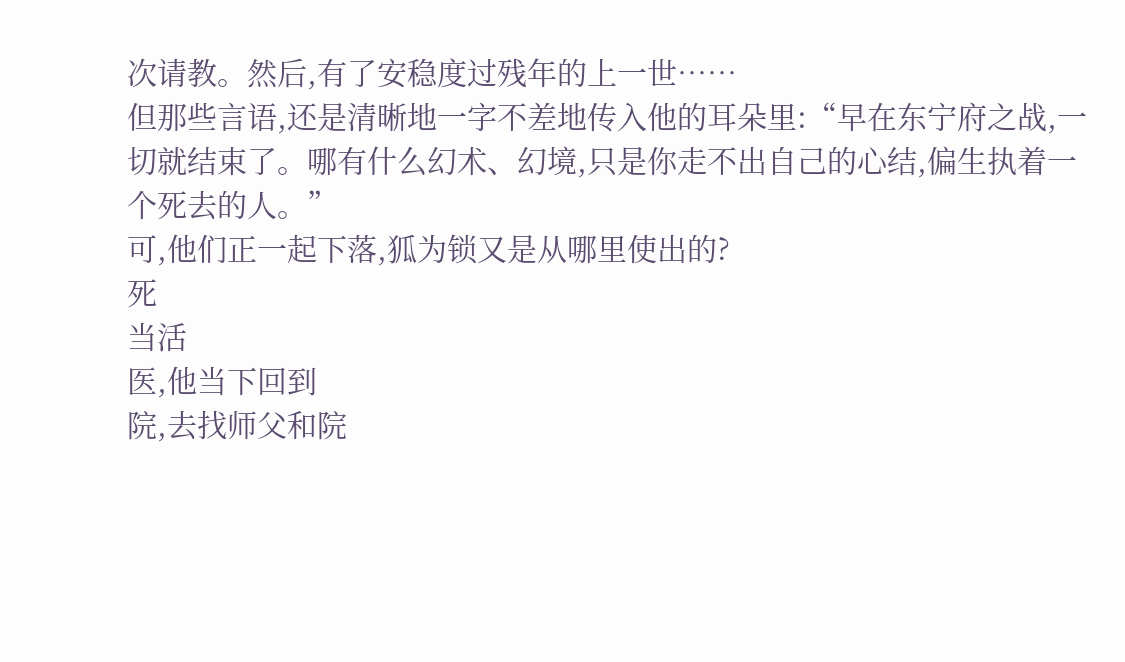次请教。然后,有了安稳度过残年的上一世……
但那些言语,还是清晰地一字不差地传入他的耳朵里:“早在东宁府之战,一切就结束了。哪有什么幻术、幻境,只是你走不出自己的心结,偏生执着一个死去的人。”
可,他们正一起下落,狐为锁又是从哪里使出的?
死
当活
医,他当下回到
院,去找师父和院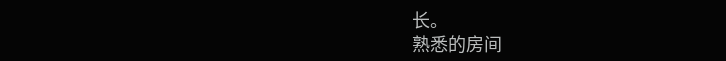长。
熟悉的房间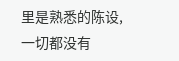里是熟悉的陈设,一切都没有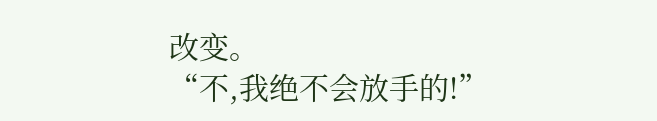改变。
“不,我绝不会放手的!”